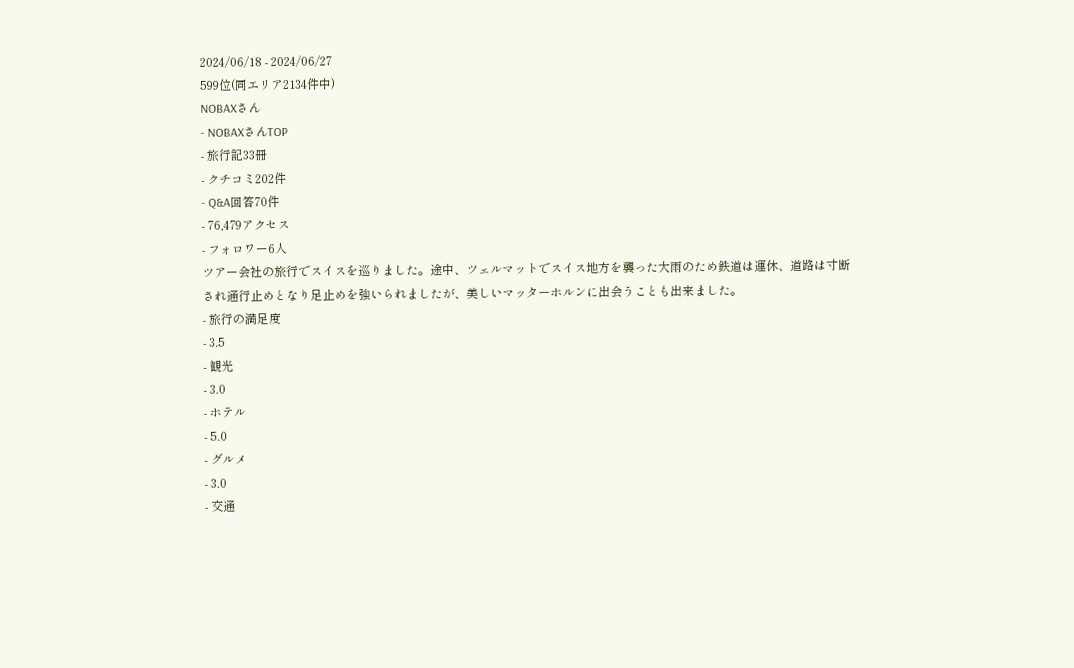2024/06/18 - 2024/06/27
599位(同エリア2134件中)
NOBAXさん
- NOBAXさんTOP
- 旅行記33冊
- クチコミ202件
- Q&A回答70件
- 76,479アクセス
- フォロワー6人
ツアー会社の旅行でスイスを巡りました。途中、ツェルマットでスイス地方を襲った大雨のため鉄道は運休、道路は寸断され通行止めとなり足止めを強いられましたが、美しいマッターホルンに出会うことも出来ました。
- 旅行の満足度
- 3.5
- 観光
- 3.0
- ホテル
- 5.0
- グルメ
- 3.0
- 交通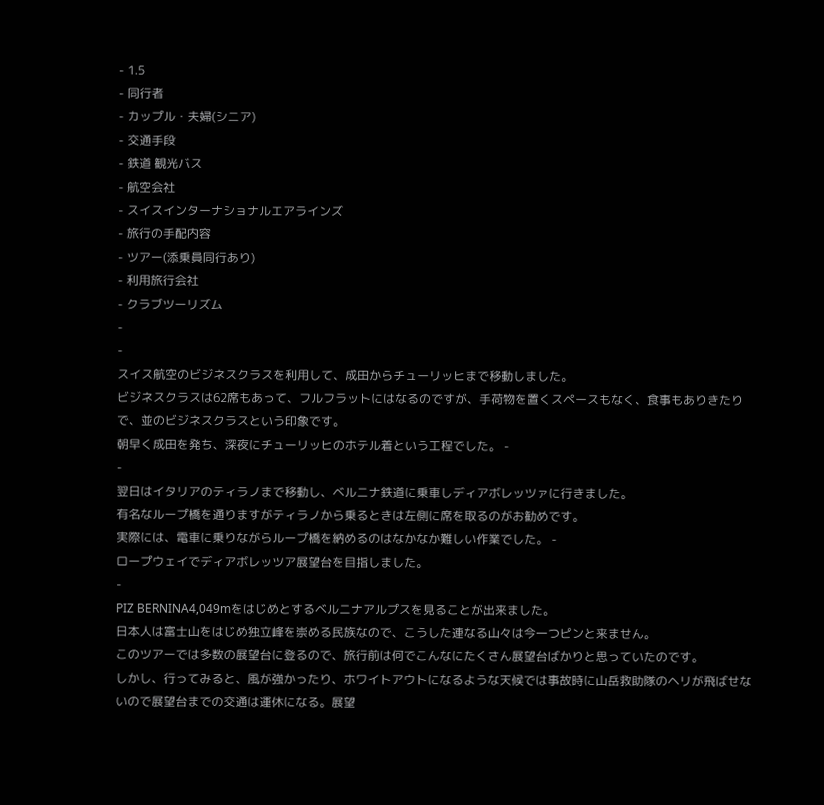- 1.5
- 同行者
- カップル・夫婦(シニア)
- 交通手段
- 鉄道 観光バス
- 航空会社
- スイスインターナショナルエアラインズ
- 旅行の手配内容
- ツアー(添乗員同行あり)
- 利用旅行会社
- クラブツーリズム
-
-
スイス航空のビジネスクラスを利用して、成田からチューリッヒまで移動しました。
ビジネスクラスは62席もあって、フルフラットにはなるのですが、手荷物を置くスペースもなく、食事もありきたりで、並のビジネスクラスという印象です。
朝早く成田を発ち、深夜にチューリッヒのホテル着という工程でした。 -
-
翌日はイタリアのティラノまで移動し、ベルニナ鉄道に乗車しディアボレッツァに行きました。
有名なループ橋を通りますがティラノから乗るときは左側に席を取るのがお勧めです。
実際には、電車に乗りながらループ橋を納めるのはなかなか難しい作業でした。 -
ロープウェイでディアボレッツア展望台を目指しました。
-
PIZ BERNINA4,049mをはじめとするベルニナアルプスを見ることが出来ました。
日本人は富士山をはじめ独立峰を崇める民族なので、こうした連なる山々は今一つピンと来ません。
このツアーでは多数の展望台に登るので、旅行前は何でこんなにたくさん展望台ばかりと思っていたのです。
しかし、行ってみると、風が強かったり、ホワイトアウトになるような天候では事故時に山岳救助隊のヘリが飛ばせないので展望台までの交通は運休になる。展望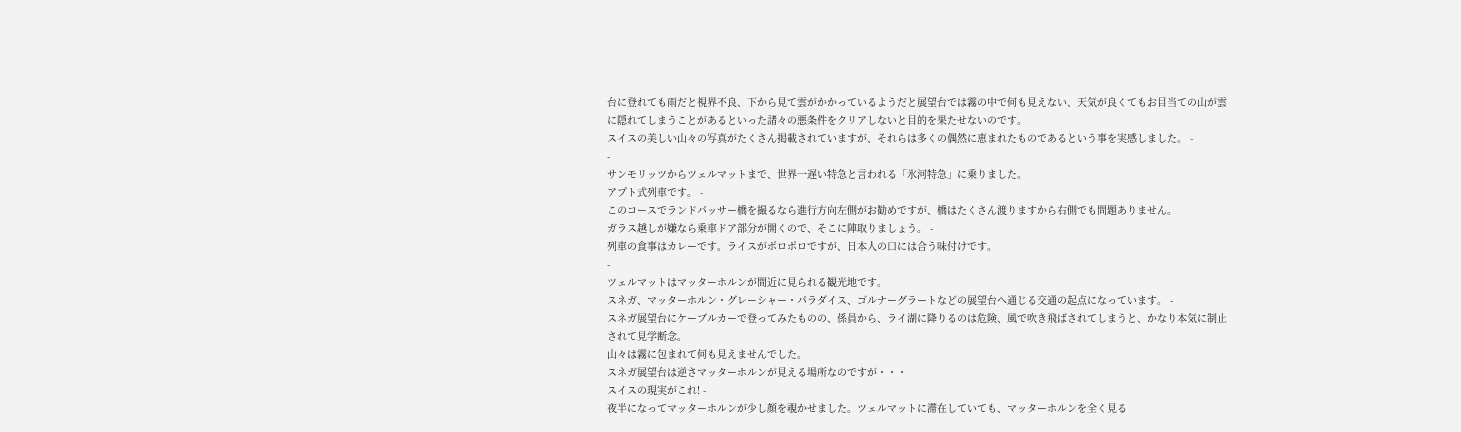台に登れても雨だと視界不良、下から見て雲がかかっているようだと展望台では霧の中で何も見えない、天気が良くてもお目当ての山が雲に隠れてしまうことがあるといった諸々の悪条件をクリアしないと目的を果たせないのです。
スイスの美しい山々の写真がたくさん掲載されていますが、それらは多くの偶然に恵まれたものであるという事を実感しました。 -
-
サンモリッツからツェルマットまで、世界一遅い特急と言われる「氷河特急」に乗りました。
アプト式列車です。 -
このコースでランドパッサー橋を撮るなら進行方向左側がお勧めですが、橋はたくさん渡りますから右側でも問題ありません。
ガラス越しが嫌なら乗車ドア部分が開くので、そこに陣取りましょう。 -
列車の食事はカレーです。ライスがポロポロですが、日本人の口には合う味付けです。
-
ツェルマットはマッターホルンが間近に見られる観光地です。
スネガ、マッターホルン・グレーシャー・パラダイス、ゴルナーグラートなどの展望台へ通じる交通の起点になっています。 -
スネガ展望台にケーブルカーで登ってみたものの、係員から、ライ湖に降りるのは危険、風で吹き飛ばされてしまうと、かなり本気に制止されて見学断念。
山々は霧に包まれて何も見えませんでした。
スネガ展望台は逆さマッターホルンが見える場所なのですが・・・
スイスの現実がこれ! -
夜半になってマッターホルンが少し顔を覗かせました。ツェルマットに滞在していても、マッターホルンを全く見る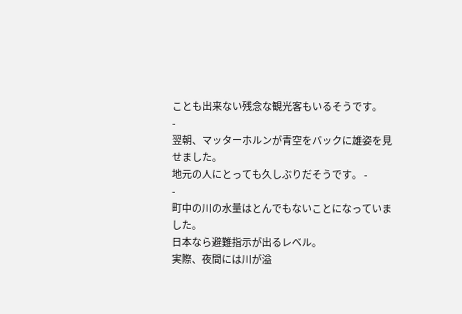ことも出来ない残念な観光客もいるそうです。
-
翌朝、マッターホルンが青空をバックに雄姿を見せました。
地元の人にとっても久しぶりだそうです。 -
-
町中の川の水量はとんでもないことになっていました。
日本なら避難指示が出るレベル。
実際、夜間には川が溢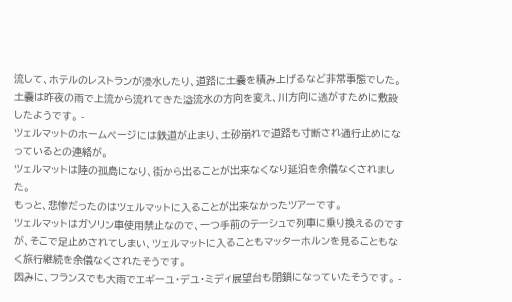流して、ホテルのレストランが浸水したり、道路に土嚢を積み上げるなど非常事態でした。
土嚢は昨夜の雨で上流から流れてきた溢流水の方向を変え、川方向に逃がすために敷設したようです。 -
ツェルマットのホームページには鉄道が止まり、土砂崩れで道路も寸断され通行止めになっているとの連絡が。
ツェルマットは陸の孤島になり、街から出ることが出来なくなり延泊を余儀なくされました。
もっと、悲惨だったのはツェルマットに入ることが出来なかったツアーです。
ツェルマットはガソリン車使用禁止なので、一つ手前のテーシュで列車に乗り換えるのですが、そこで足止めされてしまい、ツェルマットに入ることもマッターホルンを見ることもなく旅行継続を余儀なくされたそうです。
因みに、フランスでも大雨でエギーユ・デユ・ミディ展望台も閉鎖になっていたそうです。 -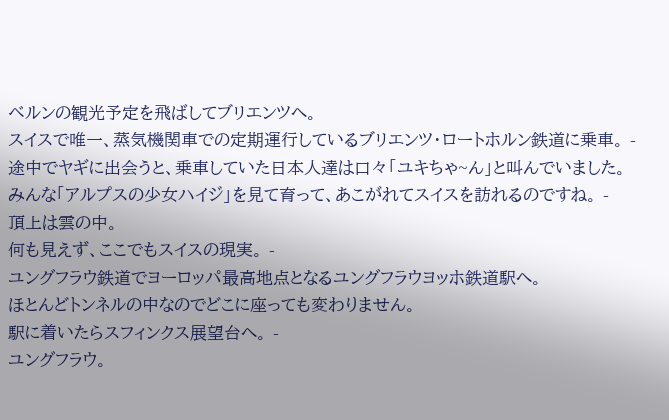ベルンの観光予定を飛ばしてブリエンツへ。
スイスで唯一、蒸気機関車での定期運行しているブリエンツ・ロートホルン鉄道に乗車。 -
途中でヤギに出会うと、乗車していた日本人達は口々「ユキちゃ~ん」と叫んでいました。
みんな「アルプスの少女ハイジ」を見て育って、あこがれてスイスを訪れるのですね。 -
頂上は雲の中。
何も見えず、ここでもスイスの現実。 -
ユングフラウ鉄道でヨーロッパ最高地点となるユングフラウヨッホ鉄道駅へ。
ほとんどトンネルの中なのでどこに座っても変わりません。
駅に着いたらスフィンクス展望台へ。 -
ユングフラウ。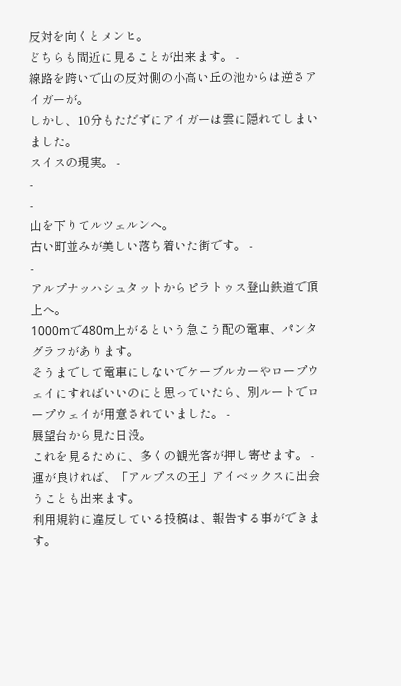反対を向くとメンヒ。
どちらも間近に見ることが出来ます。 -
線路を跨いで山の反対側の小高い丘の池からは逆さアイガーが。
しかし、10分もただずにアイガーは雲に隠れてしまいました。
スイスの現実。 -
-
-
山を下りてルツェルンへ。
古い町並みが美しい落ち着いた街です。 -
-
アルプナッハシュタットからピラトゥス登山鉄道で頂上へ。
1000mで480m上がるという急こう配の電車、パンタグラフがあります。
そうまでして電車にしないでケーブルカーやロープウェイにすればいいのにと思っていたら、別ルートでロープウェイが用意されていました。 -
展望台から見た日没。
これを見るために、多くの観光客が押し寄せます。 -
運が良ければ、「アルプスの王」アイベックスに出会うことも出来ます。
利用規約に違反している投稿は、報告する事ができます。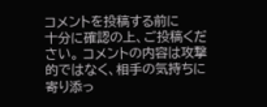コメントを投稿する前に
十分に確認の上、ご投稿ください。 コメントの内容は攻撃的ではなく、相手の気持ちに寄り添っ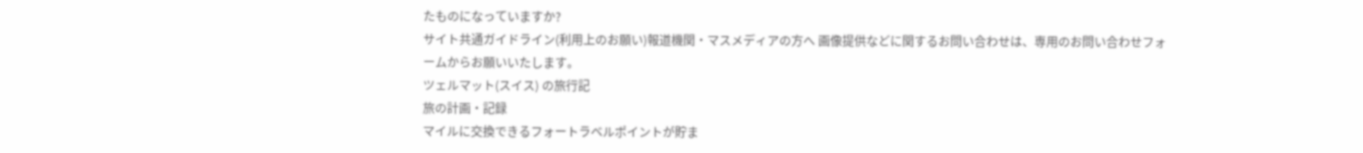たものになっていますか?
サイト共通ガイドライン(利用上のお願い)報道機関・マスメディアの方へ 画像提供などに関するお問い合わせは、専用のお問い合わせフォームからお願いいたします。
ツェルマット(スイス) の旅行記
旅の計画・記録
マイルに交換できるフォートラベルポイントが貯ま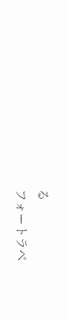る
フォートラベ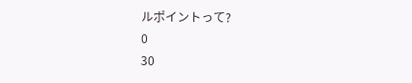ルポイントって?
0
30